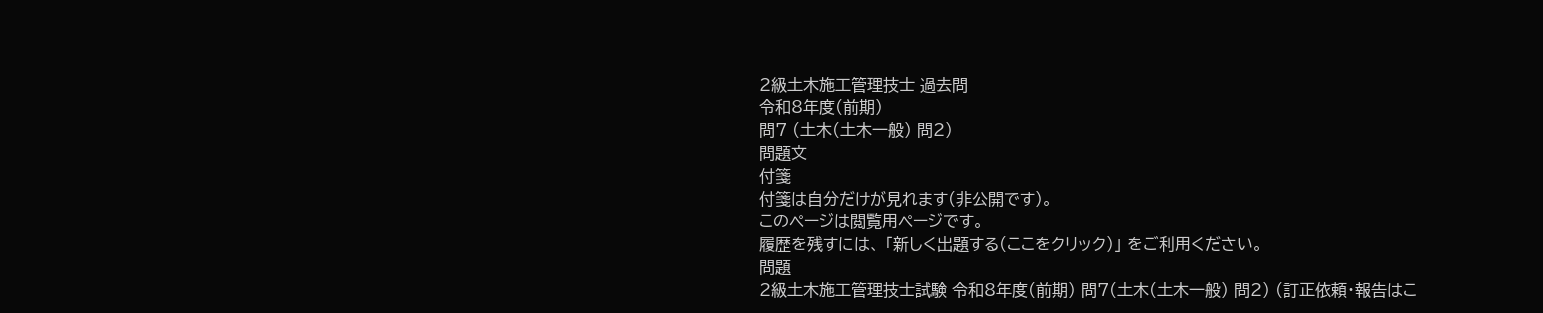2級土木施工管理技士 過去問
令和8年度(前期)
問7 (土木(土木一般) 問2)
問題文
付箋
付箋は自分だけが見れます(非公開です)。
このページは閲覧用ページです。
履歴を残すには、 「新しく出題する(ここをクリック)」 をご利用ください。
問題
2級土木施工管理技士試験 令和8年度(前期) 問7(土木(土木一般) 問2) (訂正依頼・報告はこ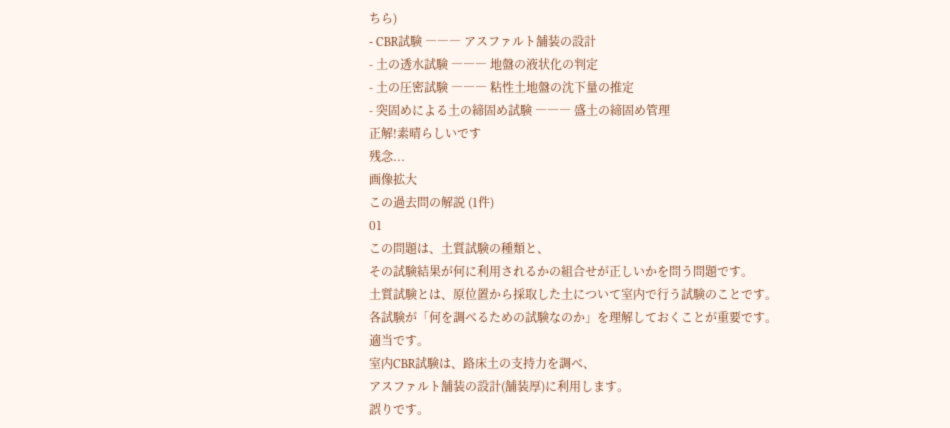ちら)
- CBR試験 ――― アスファルト舗装の設計
- 土の透水試験 ――― 地盤の液状化の判定
- 土の圧密試験 ――― 粘性土地盤の沈下量の推定
- 突固めによる土の締固め試験 ――― 盛土の締固め管理
正解!素晴らしいです
残念...
画像拡大
この過去問の解説 (1件)
01
この問題は、土質試験の種類と、
その試験結果が何に利用されるかの組合せが正しいかを問う問題です。
土質試験とは、原位置から採取した土について室内で行う試験のことです。
各試験が「何を調べるための試験なのか」を理解しておくことが重要です。
適当です。
室内CBR試験は、路床土の支持力を調べ、
アスファルト舗装の設計(舗装厚)に利用します。
誤りです。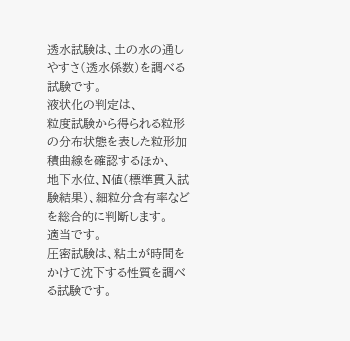透水試験は、土の水の通しやすさ(透水係数)を調べる試験です。
液状化の判定は、
粒度試験から得られる粒形の分布状態を表した粒形加積曲線を確認するほか、
地下水位、N値(標準貫入試験結果)、細粒分含有率などを総合的に判断します。
適当です。
圧密試験は、粘土が時間をかけて沈下する性質を調べる試験です。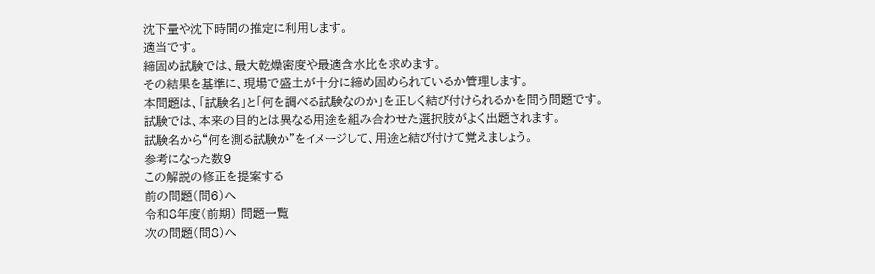沈下量や沈下時間の推定に利用します。
適当です。
締固め試験では、最大乾燥密度や最適含水比を求めます。
その結果を基準に、現場で盛土が十分に締め固められているか管理します。
本問題は、「試験名」と「何を調べる試験なのか」を正しく結び付けられるかを問う問題です。
試験では、本来の目的とは異なる用途を組み合わせた選択肢がよく出題されます。
試験名から“何を測る試験か”をイメージして、用途と結び付けて覚えましょう。
参考になった数9
この解説の修正を提案する
前の問題(問6)へ
令和8年度(前期) 問題一覧
次の問題(問8)へ